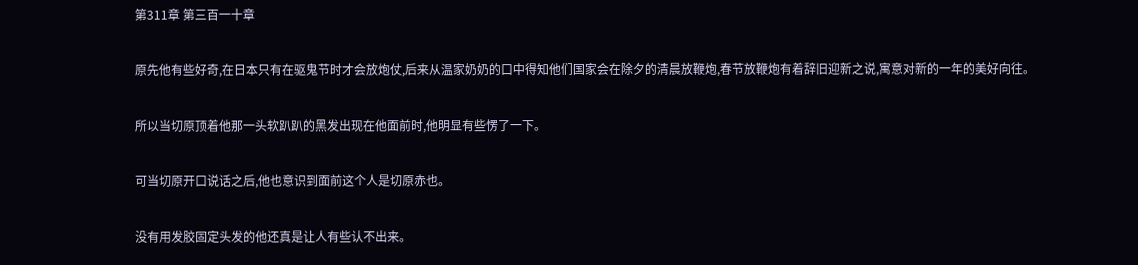第311章 第三百一十章

原先他有些好奇,在日本只有在驱鬼节时才会放炮仗,后来从温家奶奶的口中得知他们国家会在除夕的清晨放鞭炮,春节放鞭炮有着辞旧迎新之说,寓意对新的一年的美好向往。

所以当切原顶着他那一头软趴趴的黑发出现在他面前时,他明显有些愣了一下。

可当切原开口说话之后,他也意识到面前这个人是切原赤也。

没有用发胶固定头发的他还真是让人有些认不出来。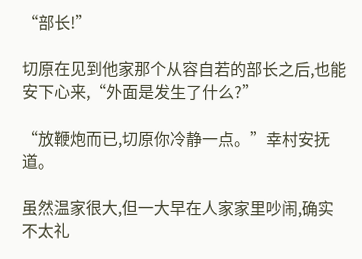“部长!”

切原在见到他家那个从容自若的部长之后,也能安下心来,“外面是发生了什么?”

“放鞭炮而已,切原你冷静一点。”幸村安抚道。

虽然温家很大,但一大早在人家家里吵闹,确实不太礼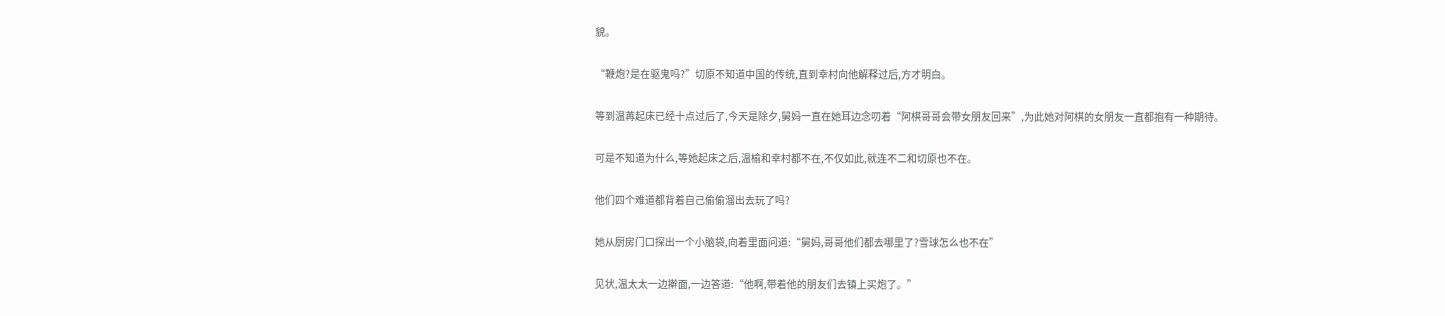貌。

“鞭炮?是在驱鬼吗?”切原不知道中国的传统,直到幸村向他解释过后,方才明白。

等到温苒起床已经十点过后了,今天是除夕,舅妈一直在她耳边念叨着“阿棋哥哥会带女朋友回来”,为此她对阿棋的女朋友一直都抱有一种期待。

可是不知道为什么,等她起床之后,温榆和幸村都不在,不仅如此,就连不二和切原也不在。

他们四个难道都背着自己偷偷溜出去玩了吗?

她从厨房门口探出一个小脑袋,向着里面问道:“舅妈,哥哥他们都去哪里了?雪球怎么也不在”

见状,温太太一边擀面,一边答道:“他啊,带着他的朋友们去镇上买炮了。”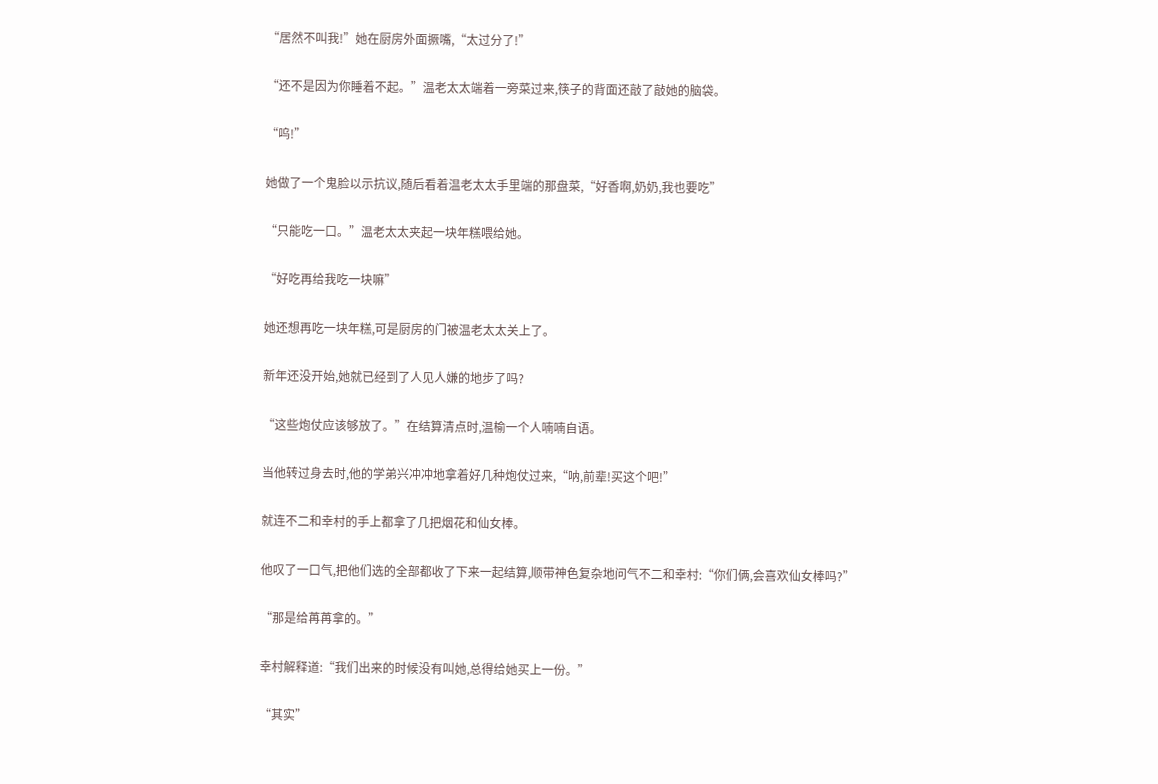“居然不叫我!”她在厨房外面撅嘴,“太过分了!”

“还不是因为你睡着不起。”温老太太端着一旁菜过来,筷子的背面还敲了敲她的脑袋。

“呜!”

她做了一个鬼脸以示抗议,随后看着温老太太手里端的那盘菜,“好香啊,奶奶,我也要吃”

“只能吃一口。”温老太太夹起一块年糕喂给她。

“好吃再给我吃一块嘛”

她还想再吃一块年糕,可是厨房的门被温老太太关上了。

新年还没开始,她就已经到了人见人嫌的地步了吗?

“这些炮仗应该够放了。”在结算清点时,温榆一个人喃喃自语。

当他转过身去时,他的学弟兴冲冲地拿着好几种炮仗过来,“呐,前辈!买这个吧!”

就连不二和幸村的手上都拿了几把烟花和仙女棒。

他叹了一口气,把他们选的全部都收了下来一起结算,顺带神色复杂地问气不二和幸村:“你们俩,会喜欢仙女棒吗?”

“那是给苒苒拿的。”

幸村解释道:“我们出来的时候没有叫她,总得给她买上一份。”

“其实”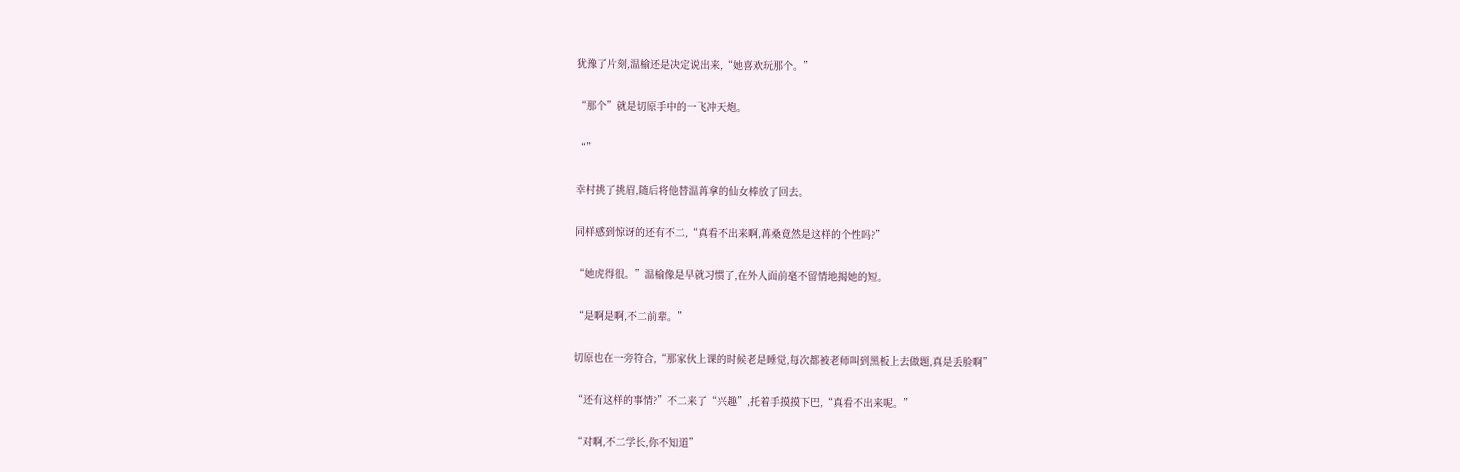犹豫了片刻,温榆还是决定说出来,“她喜欢玩那个。”

“那个”就是切原手中的一飞冲天炮。

“”

幸村挑了挑眉,随后将他替温苒拿的仙女棒放了回去。

同样感到惊讶的还有不二,“真看不出来啊,苒桑竟然是这样的个性吗?”

“她虎得很。”温榆像是早就习惯了,在外人面前毫不留情地揭她的短。

“是啊是啊,不二前辈。”

切原也在一旁符合,“那家伙上课的时候老是睡觉,每次都被老师叫到黑板上去做题,真是丢脸啊”

“还有这样的事情?”不二来了“兴趣”,托着手摸摸下巴,“真看不出来呢。”

“对啊,不二学长,你不知道”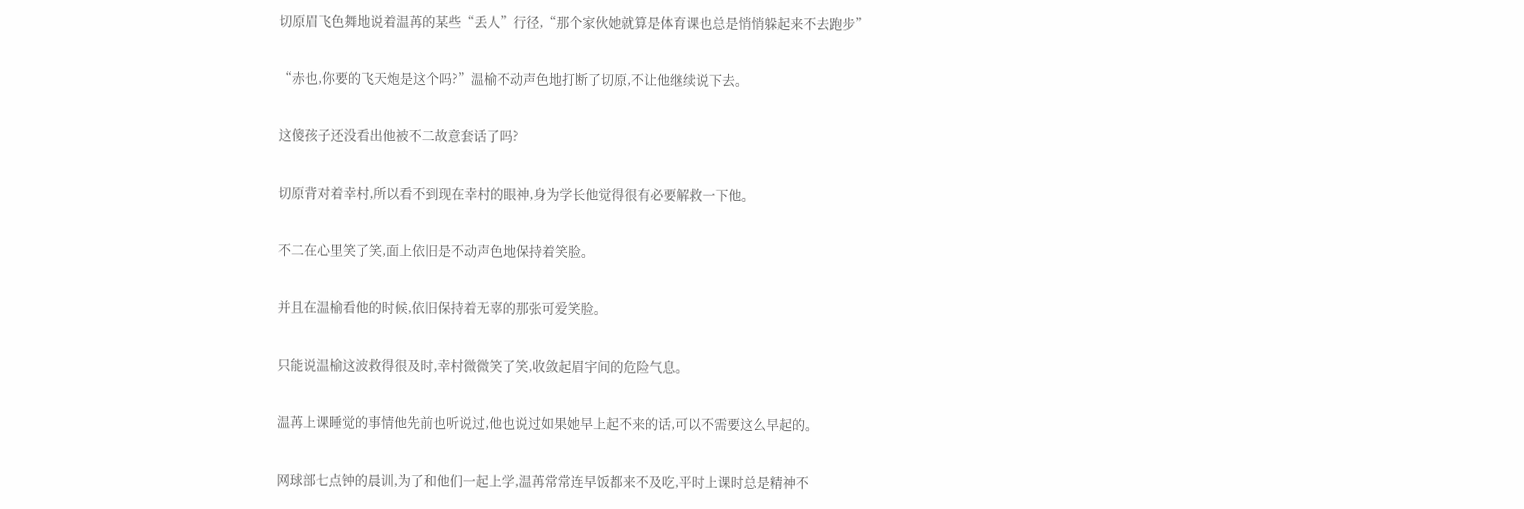切原眉飞色舞地说着温苒的某些“丢人”行径,“那个家伙她就算是体育课也总是悄悄躲起来不去跑步”

“赤也,你要的飞天炮是这个吗?”温榆不动声色地打断了切原,不让他继续说下去。

这傻孩子还没看出他被不二故意套话了吗?

切原背对着幸村,所以看不到现在幸村的眼神,身为学长他觉得很有必要解救一下他。

不二在心里笑了笑,面上依旧是不动声色地保持着笑脸。

并且在温榆看他的时候,依旧保持着无辜的那张可爱笑脸。

只能说温榆这波救得很及时,幸村微微笑了笑,收敛起眉宇间的危险气息。

温苒上课睡觉的事情他先前也听说过,他也说过如果她早上起不来的话,可以不需要这么早起的。

网球部七点钟的晨训,为了和他们一起上学,温苒常常连早饭都来不及吃,平时上课时总是精神不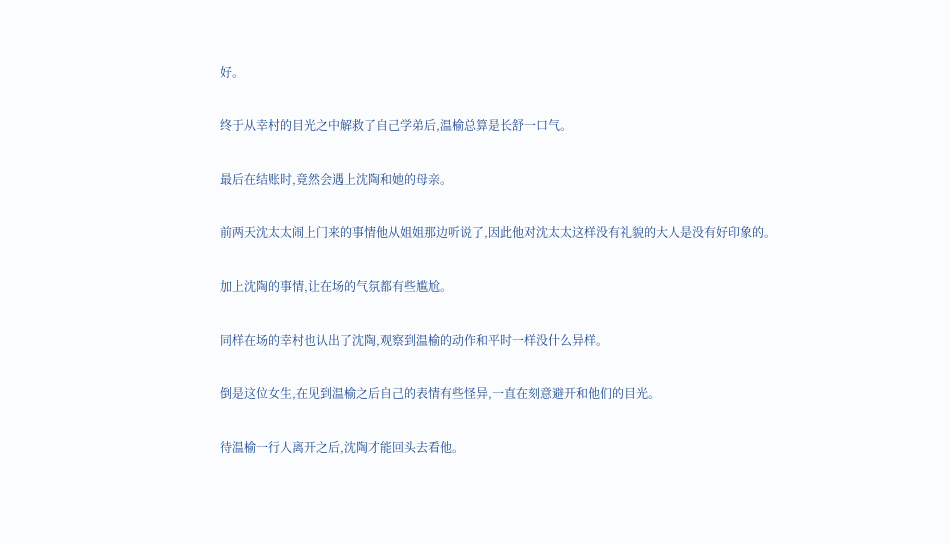好。

终于从幸村的目光之中解救了自己学弟后,温榆总算是长舒一口气。

最后在结账时,竟然会遇上沈陶和她的母亲。

前两天沈太太闹上门来的事情他从姐姐那边听说了,因此他对沈太太这样没有礼貌的大人是没有好印象的。

加上沈陶的事情,让在场的气氛都有些尴尬。

同样在场的幸村也认出了沈陶,观察到温榆的动作和平时一样没什么异样。

倒是这位女生,在见到温榆之后自己的表情有些怪异,一直在刻意避开和他们的目光。

待温榆一行人离开之后,沈陶才能回头去看他。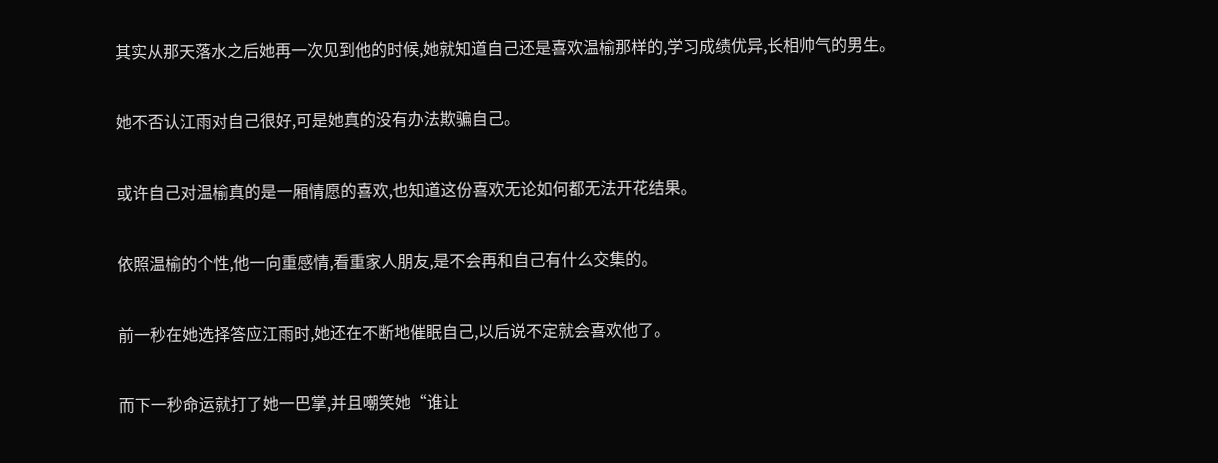其实从那天落水之后她再一次见到他的时候,她就知道自己还是喜欢温榆那样的,学习成绩优异,长相帅气的男生。

她不否认江雨对自己很好,可是她真的没有办法欺骗自己。

或许自己对温榆真的是一厢情愿的喜欢,也知道这份喜欢无论如何都无法开花结果。

依照温榆的个性,他一向重感情,看重家人朋友,是不会再和自己有什么交集的。

前一秒在她选择答应江雨时,她还在不断地催眠自己,以后说不定就会喜欢他了。

而下一秒命运就打了她一巴掌,并且嘲笑她“谁让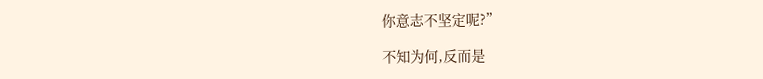你意志不坚定呢?”

不知为何,反而是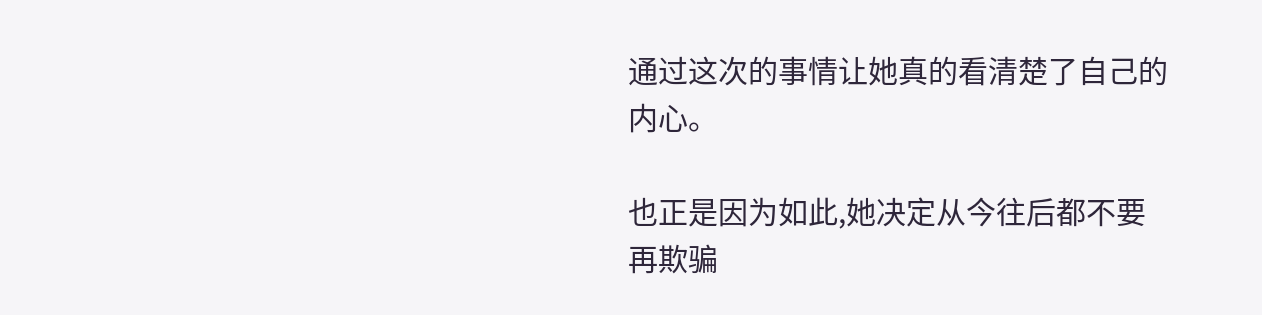通过这次的事情让她真的看清楚了自己的内心。

也正是因为如此,她决定从今往后都不要再欺骗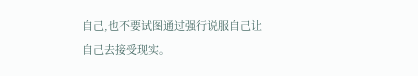自己,也不要试图通过强行说服自己让自己去接受现实。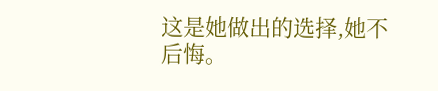这是她做出的选择,她不后悔。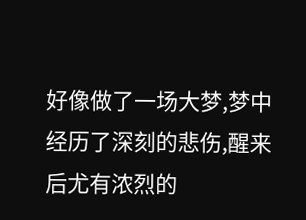好像做了一场大梦,梦中经历了深刻的悲伤,醒来后尤有浓烈的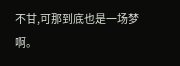不甘,可那到底也是一场梦啊。